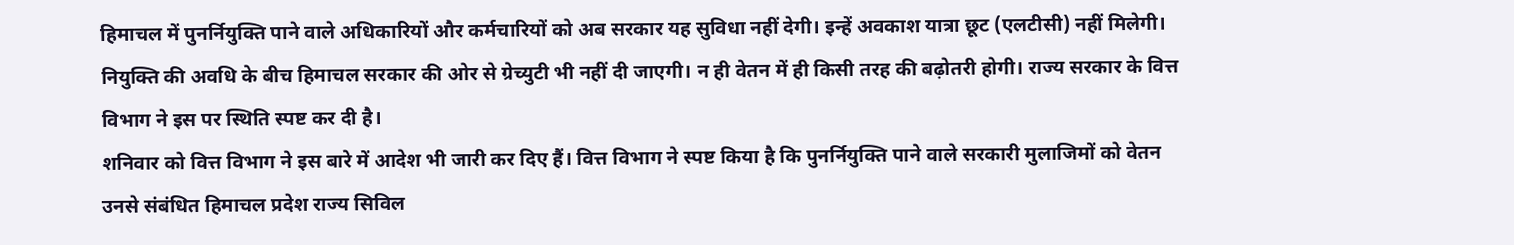हिमाचल में पुनर्नियुक्ति पाने वाले अधिकारियों और कर्मचारियों को अब सरकार यह सुविधा नहीं देगी। इन्हें अवकाश यात्रा छूट (एलटीसी) नहीं मिलेगी। नियुक्ति की अवधि के बीच हिमाचल सरकार की ओर से ग्रेच्युटी भी नहीं दी जाएगी। न ही वेतन में ही किसी तरह की बढ़ोतरी होगी। राज्य सरकार के वित्त विभाग ने इस पर स्थिति स्पष्ट कर दी है।
शनिवार को वित्त विभाग ने इस बारे में आदेश भी जारी कर दिए हैं। वित्त विभाग ने स्पष्ट किया है कि पुनर्नियुक्ति पाने वाले सरकारी मुलाजिमों को वेतन उनसे संबंधित हिमाचल प्रदेश राज्य सिविल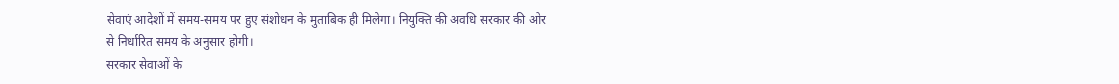सेवाएं आदेशों में समय-समय पर हुए संशोधन के मुताबिक ही मिलेगा। नियुक्ति की अवधि सरकार की ओर से निर्धारित समय के अनुसार होगी।
सरकार सेवाओं के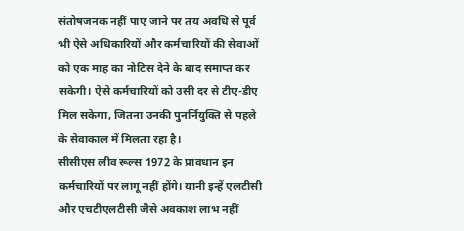संतोषजनक नहीं पाए जाने पर तय अवधि से पूर्व भी ऐसे अधिकारियों और कर्मचारियों की सेवाओं को एक माह का नोटिस देने के बाद समाप्त कर सकेगी। ऐसे कर्मचारियों को उसी दर से टीए-डीए मिल सकेगा, जितना उनकी पुनर्नियुक्ति से पहले के सेवाकाल में मिलता रहा है।
सीसीएस लीव रूल्स 1972 के प्रावधान इन कर्मचारियों पर लागू नहीं होंगे। यानी इन्हें एलटीसी और एचटीएलटीसी जैसे अवकाश लाभ नहीं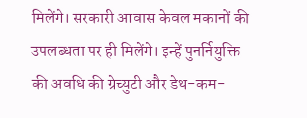मिलेंगे। सरकारी आवास केवल मकानों की उपलब्धता पर ही मिलेंगे। इन्हें पुनर्नियुक्ति की अवधि की ग्रेच्युटी और डेथ-कम-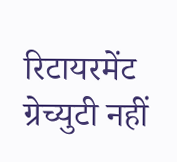रिटायरमेंट ग्रेच्युटी नहीं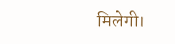मिलेगी।